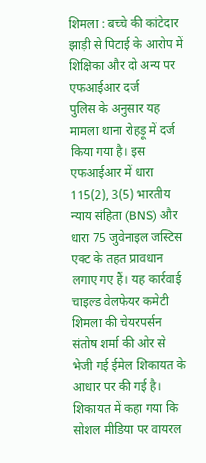शिमला : बच्चे की कांटेदार झाड़ी से पिटाई के आरोप में शिक्षिका और दो अन्य पर एफआईआर दर्ज
पुलिस के अनुसार यह मामला थाना रोहड़ू में दर्ज किया गया है। इस एफआईआर में धारा 115(2), 3(5) भारतीय न्याय संहिता (BNS) और धारा 75 जुवेनाइल जस्टिस एक्ट के तहत प्रावधान लगाए गए हैं। यह कार्रवाई चाइल्ड वेलफेयर कमेटी शिमला की चेयरपर्सन संतोष शर्मा की ओर से भेजी गई ईमेल शिकायत के आधार पर की गई है। शिकायत में कहा गया कि सोशल मीडिया पर वायरल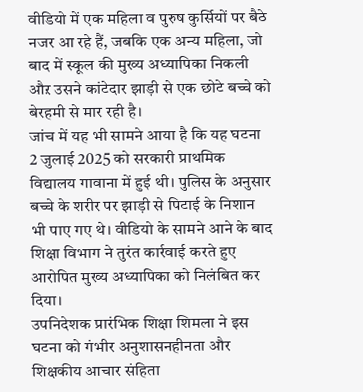वीडियो में एक महिला व पुरुष कुर्सियों पर बैठे नजर आ रहे हैं, जबकि एक अन्य महिला, जो बाद में स्कूल की मुख्य अध्यापिका निकली औऱ उसने कांटेदार झाड़ी से एक छोटे बच्चे को बेरहमी से मार रही है।
जांच में यह भी सामने आया है कि यह घटना 2 जुलाई 2025 को सरकारी प्राथमिक विद्यालय गावाना में हुई थी। पुलिस के अनुसार बच्चे के शरीर पर झाड़ी से पिटाई के निशान भी पाए गए थे। वीडियो के सामने आने के बाद शिक्षा विभाग ने तुरंत कार्रवाई करते हुए आरोपित मुख्य अध्यापिका को निलंबित कर दिया।
उपनिदेशक प्रारंभिक शिक्षा शिमला ने इस घटना को गंभीर अनुशासनहीनता और शिक्षकीय आचार संहिता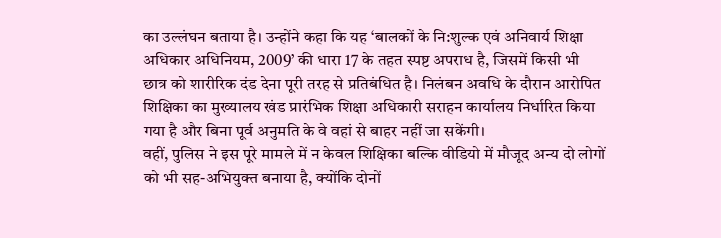का उल्लंघन बताया है। उन्होंने कहा कि यह ‘बालकों के नि:शुल्क एवं अनिवार्य शिक्षा अधिकार अधिनियम, 2009’ की धारा 17 के तहत स्पष्ट अपराध है, जिसमें किसी भी छात्र को शारीरिक दंड देना पूरी तरह से प्रतिबंधित है। निलंबन अवधि के दौरान आरोपित शिक्षिका का मुख्यालय खंड प्रारंभिक शिक्षा अधिकारी सराहन कार्यालय निर्धारित किया गया है और बिना पूर्व अनुमति के वे वहां से बाहर नहीं जा सकेंगी।
वहीं, पुलिस ने इस पूरे मामले में न केवल शिक्षिका बल्कि वीडियो में मौजूद अन्य दो लोगों को भी सह-अभियुक्त बनाया है, क्योंकि दोनों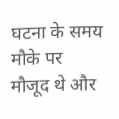घटना के समय मौके पर मौजूद थे और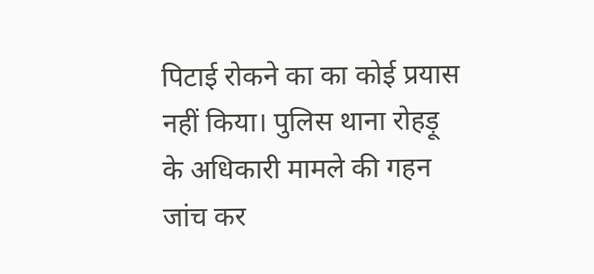पिटाई रोकने का का कोई प्रयास नहीं किया। पुलिस थाना रोहड़ू के अधिकारी मामले की गहन जांच कर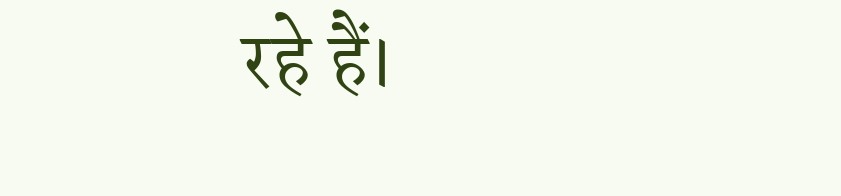रहे हैं।